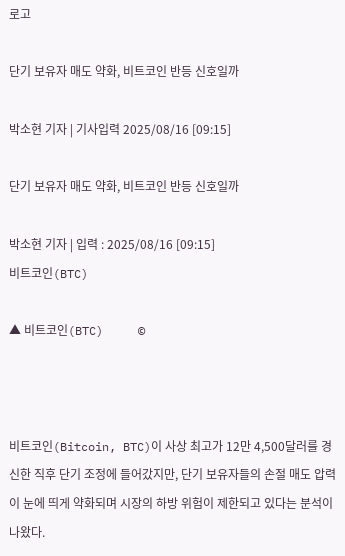로고

단기 보유자 매도 약화, 비트코인 반등 신호일까

박소현 기자 | 기사입력 2025/08/16 [09:15]

단기 보유자 매도 약화, 비트코인 반등 신호일까

박소현 기자 | 입력 : 2025/08/16 [09:15]
비트코인(BTC)

▲ 비트코인(BTC)     ©



비트코인(Bitcoin, BTC)이 사상 최고가 12만 4,500달러를 경신한 직후 단기 조정에 들어갔지만, 단기 보유자들의 손절 매도 압력이 눈에 띄게 약화되며 시장의 하방 위험이 제한되고 있다는 분석이 나왔다.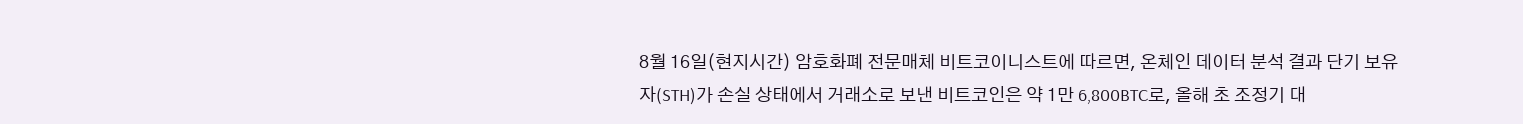8월 16일(현지시간) 암호화폐 전문매체 비트코이니스트에 따르면, 온체인 데이터 분석 결과 단기 보유자(STH)가 손실 상태에서 거래소로 보낸 비트코인은 약 1만 6,800BTC로, 올해 초 조정기 대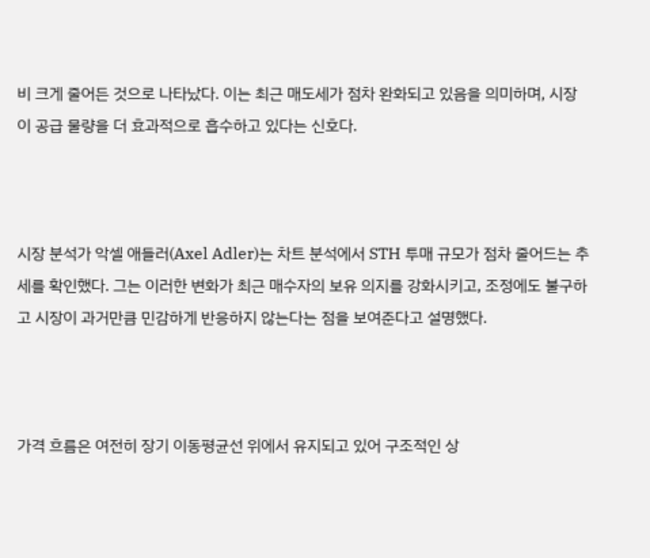비 크게 줄어든 것으로 나타났다. 이는 최근 매도세가 점차 완화되고 있음을 의미하며, 시장이 공급 물량을 더 효과적으로 흡수하고 있다는 신호다.



시장 분석가 악셀 애들러(Axel Adler)는 차트 분석에서 STH 투매 규모가 점차 줄어드는 추세를 확인했다. 그는 이러한 변화가 최근 매수자의 보유 의지를 강화시키고, 조정에도 불구하고 시장이 과거만큼 민감하게 반응하지 않는다는 점을 보여준다고 설명했다.



가격 흐름은 여전히 장기 이동평균선 위에서 유지되고 있어 구조적인 상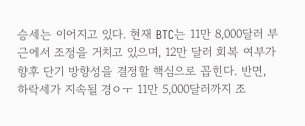승세는 이어지고 있다. 현재 BTC는 11만 8,000달러 부근에서 조정을 거치고 있으며, 12만 달러 회복 여부가 향후 단기 방향성을 결정할 핵심으로 꼽힌다. 반면, 하락세가 지속될 경ㅇㅜ 11만 5,000달러까지 조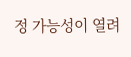정 가능성이 열려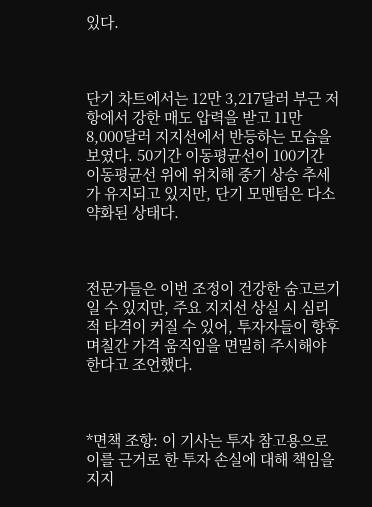있다.



단기 차트에서는 12만 3,217달러 부근 저항에서 강한 매도 압력을 받고 11만 8,000달러 지지선에서 반등하는 모습을 보였다. 50기간 이동평균선이 100기간 이동평균선 위에 위치해 중기 상승 추세가 유지되고 있지만, 단기 모멘텀은 다소 약화된 상태다.



전문가들은 이번 조정이 건강한 숨고르기일 수 있지만, 주요 지지선 상실 시 심리적 타격이 커질 수 있어, 투자자들이 향후 며칠간 가격 움직임을 면밀히 주시해야 한다고 조언했다.



*면책 조항: 이 기사는 투자 참고용으로 이를 근거로 한 투자 손실에 대해 책임을 지지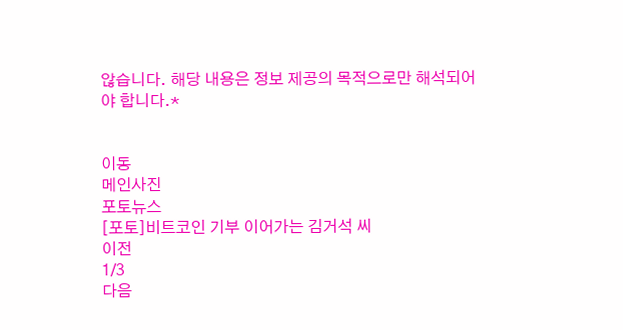않습니다. 해당 내용은 정보 제공의 목적으로만 해석되어야 합니다.*


이동
메인사진
포토뉴스
[포토]비트코인 기부 이어가는 김거석 씨
이전
1/3
다음